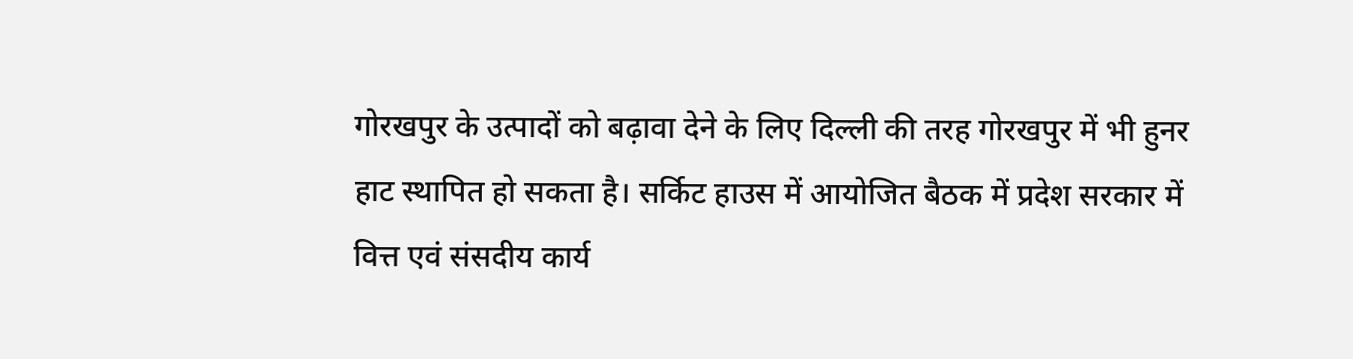गोरखपुर के उत्पादों को बढ़ावा देने के लिए दिल्ली की तरह गोरखपुर में भी हुनर हाट स्थापित हो सकता है। सर्किट हाउस में आयोजित बैठक में प्रदेश सरकार में वित्त एवं संसदीय कार्य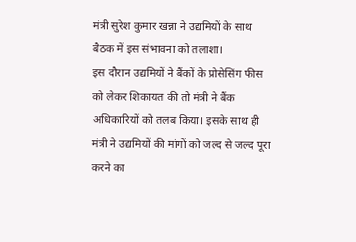मंत्री सुरेश कुमार खन्ना ने उद्यमियों के साथ बैठक में इस संभावना को तलाशा।
इस दौरान उद्यमियों ने बैंकों के प्रोसेसिंग फीस को लेकर शिकायत की तो मंत्री ने बैंक अधिकारियों को तलब किया। इसके साथ ही मंत्री ने उद्यमियों की मांगों को जल्द से जल्द पूरा करने का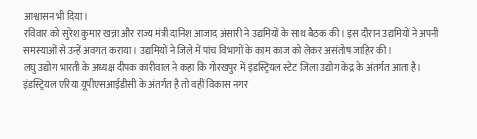आश्वासन भी दिया।
रविवार को सुरेश कुमार खन्ना और राज्य मंत्री दानिश आजाद अंसारी ने उद्यमियों के साथ बैठक की। इस दौरान उद्यमियों ने अपनी समस्याओं से उन्हें अवगत कराया। उद्यमियों ने जिले में पांच विभागों के काम काज को लेकर असंतोष जाहिर की।
लघु उद्योग भारती के अध्यक्ष दीपक कारीवाल ने कहा कि गोरखपुर में इंडस्ट्रियल स्टेट जिला उद्योग केंद्र के अंतर्गत आता है। इंडस्ट्रियल एरिया यूपीएसआईडीसी के अंतर्गत है तो वहीं विकास नगर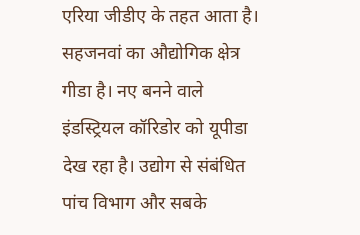एरिया जीडीए के तहत आता है। सहजनवां का औद्योगिक क्षेत्र गीडा है। नए बनने वाले इंडस्ट्रियल कॉरिडोर को यूपीडा देख रहा है। उद्योग से संबंधित पांच विभाग और सबके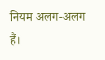नियम अलग-अलग हैं।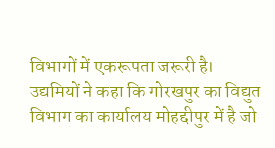विभागों में एकरूपता जरूरी है।
उद्यमियों ने कहा कि गोरखपुर का विद्युत विभाग का कार्यालय मोहद्दीपुर में है जो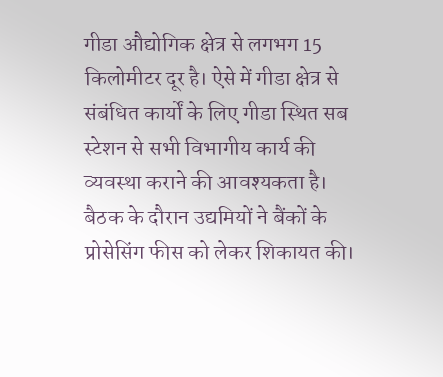गीडा औद्योगिक क्षेत्र से लगभग 15 किलोमीटर दूर है। ऐसे में गीडा क्षेत्र से संबंधित कार्यों के लिए गीडा स्थित सब स्टेशन से सभी विभागीय कार्य की व्यवस्था कराने की आवश्यकता है।
बैठक के दौरान उद्यमियों ने बैंकों के प्रोसेसिंग फीस को लेकर शिकायत की।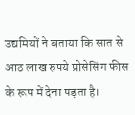उद्यमियों ने बताया कि सात से आठ लाख रुपये प्रोसेसिंग फीस के रूप में देना पड़ता है।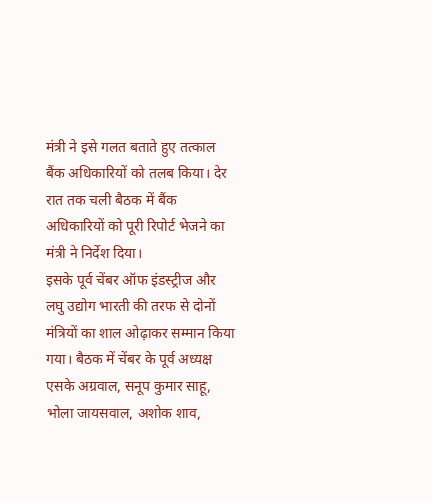मंत्री ने इसे गलत बताते हुए तत्काल बैंक अधिकारियों को तलब किया। देर रात तक चली बैठक में बैंक अधिकारियों को पूरी रिपोर्ट भेजने का मंत्री ने निर्देश दिया।
इसके पूर्व चेंबर ऑफ इंडस्ट्रीज और लघु उद्योग भारती की तरफ से दोनों मंत्रियों का शाल ओढ़ाकर सम्मान किया गया। बैठक में चेंबर के पूर्व अध्यक्ष एसके अग्रवाल, सनूप कुमार साहू, भोला जायसवाल, अशोक शाव,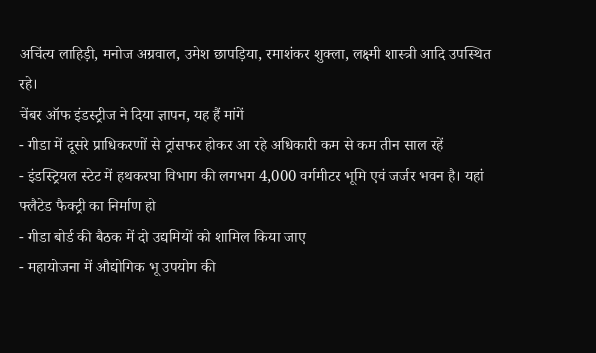अचिंत्य लाहिड़ी, मनोज अग्रवाल, उमेश छापड़िया, रमाशंकर शुक्ला, लक्ष्मी शास्त्री आदि उपस्थित रहे।
चेंबर ऑफ इंडस्ट्रीज ने दिया ज्ञापन, यह हैं मांगें
- गीडा में दूसरे प्राधिकरणों से ट्रांसफर होकर आ रहे अधिकारी कम से कम तीन साल रहें
- इंडस्ट्रियल स्टेट में हथकरघा विभाग की लगभग 4,000 वर्गमीटर भूमि एवं जर्जर भवन है। यहां फ्लैटेड फैक्ट्री का निर्माण हो
- गीडा बोर्ड की बैठक में दो उद्यमियों को शामिल किया जाए
- महायोजना में औद्योगिक भू उपयोग की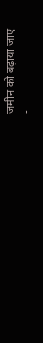जमीन को बढ़ाया जाए
-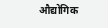औद्योगिक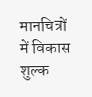मानचित्रों में विकास शुल्क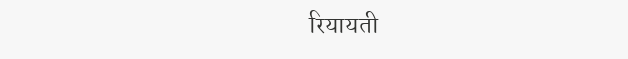रियायती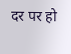दर पर हो